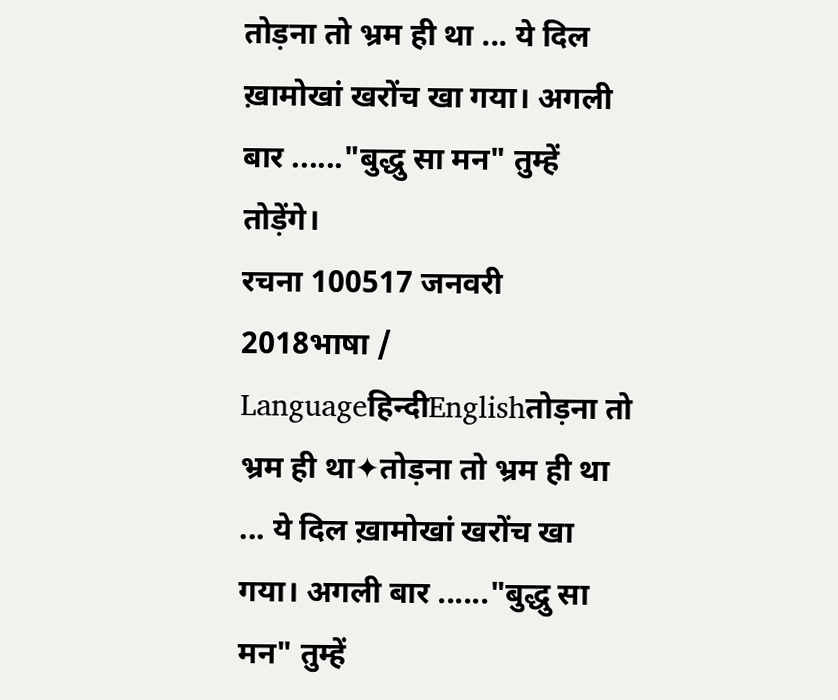तोड़ना तो भ्रम ही था ... ये दिल ख़ामोखां खरोंच खा गया। अगली बार ......"बुद्धु सा मन" तुम्हें तोड़ेंगे।
रचना 100517 जनवरी 2018भाषा / Languageहिन्दीEnglishतोड़ना तो भ्रम ही था✦तोड़ना तो भ्रम ही था ... ये दिल ख़ामोखां खरोंच खा गया। अगली बार ......"बुद्धु सा मन" तुम्हें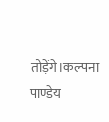तोड़ेंगे।कल्पना पाण्डेय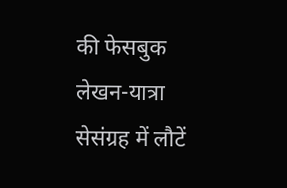की फेसबुक लेखन-यात्रा सेसंग्रह में लौटें